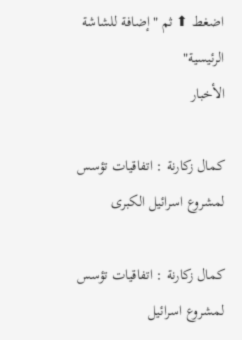اضغط ⬆ ثم "إضافة للشاشة الرئيسية"
الأخبار

كمال زكارنة : اتفاقيات تؤسس لمشروع اسرائيل الكبرى

كمال زكارنة : اتفاقيات تؤسس لمشروع اسرائيل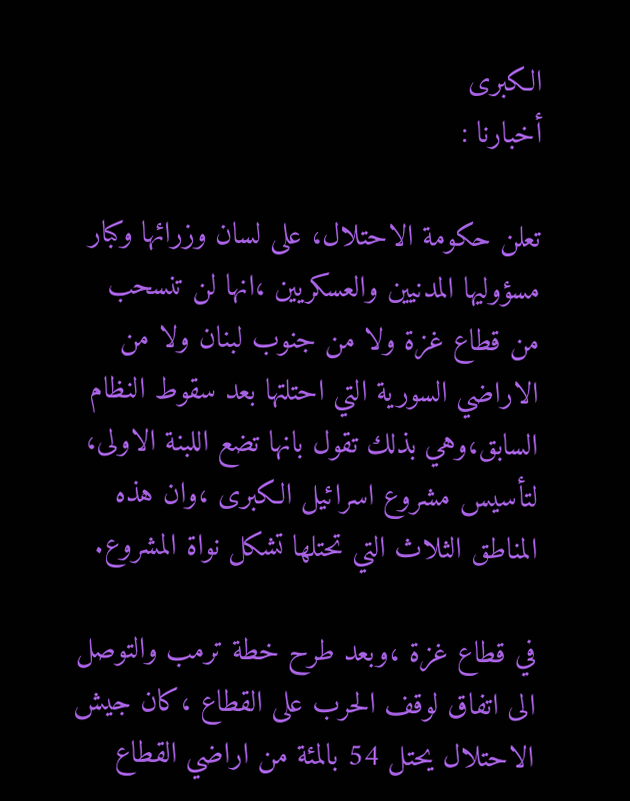الكبرى
أخبارنا :

تعلن حكومة الاحتلال، على لسان وزرائها وكبار مسؤوليها المدنيين والعسكريين ،انها لن تنسحب من قطاع غزة ولا من جنوب لبنان ولا من الاراضي السورية التي احتلتها بعد سقوط النظام السابق،وهي بذلك تقول بانها تضع اللبنة الاولى، لتأسيس مشروع اسرائيل الكبرى ،وان هذه المناطق الثلاث التي تحتلها تشكل نواة المشروع.

في قطاع غزة ،وبعد طرح خطة ترمب والتوصل الى اتفاق لوقف الحرب على القطاع ،كان جيش الاحتلال يحتل 54 بالمئة من اراضي القطاع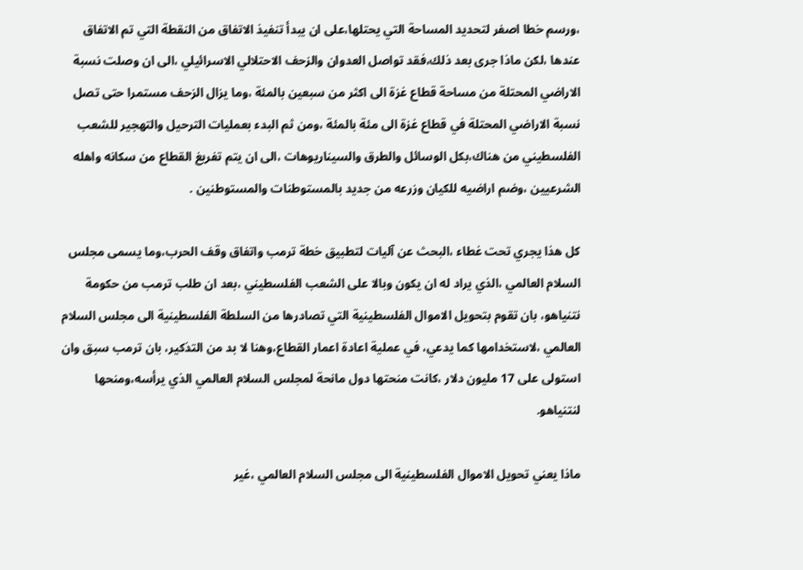،ورسم خطا اصفر لتحديد المساحة التي يحتلها،على ان يبدأ تنفيذ الاتفاق من النقطة التي تم الاتفاق عندها ،لكن ماذا جرى بعد ذلك،فقد تواصل العدوان والزحف الاحتلالي الاسرائيلي ،الى ان وصلت نسبة الاراضي المحتلة من مساحة قطاع غزة الى اكثر من سبعين بالمئة ،وما يزال الزحف مستمرا حتى تصل نسبة الاراضي المحتلة في قطاع غزة الى مئة بالمئة ،ومن ثم البدء بعمليات الترحيل والتهجير للشعب الفلسطيني من هناك،بكل الوسائل والطرق والسيناريوهات ،الى ان يتم تفريغ القطاع من سكانه واهله الشرعيين ،وضم اراضيه للكيان وزرعه من جديد بالمستوطنات والمستوطنين .

كل هذا يجري تحت غطاء ،البحث عن آليات لتطبيق خطة ترمب واتفاق وقف الحرب،وما يسمى مجلس السلام العالمي ،الذي يراد له ان يكون وبالا على الشعب الفلسطيني ،بعد ان طلب ترمب من حكومة نتنياهو، بان تقوم بتحويل الاموال الفلسطينية التي تصادرها من السلطة الفلسطينية الى مجلس السلام العالمي ،لاستخدامها كما يدعي، في عملية اعادة اعمار القطاع،وهنا لا بد من التذكير، بان ترمب سبق وان استولى على 17 مليون دلار ،كانت منحتها دول مانحة لمجلس السلام العالمي الذي يرأسه،ومنحها لنتنياهو.

ماذا يعني تحويل الاموال الفلسطينية الى مجلس السلام العالمي ،غير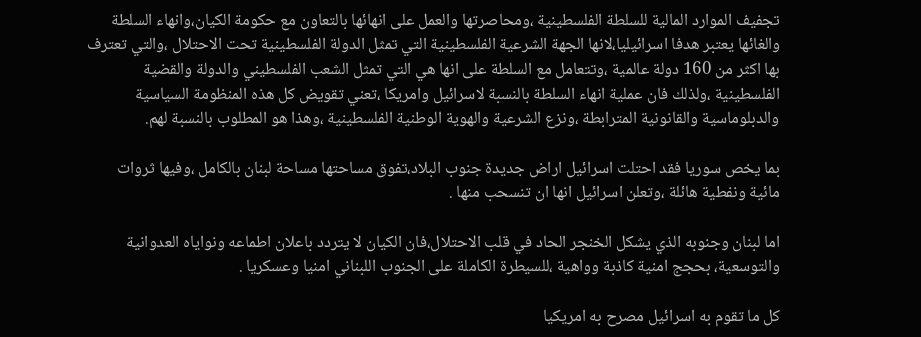تجفيف الموارد المالية للسلطة الفلسطينية ،ومحاصرتها والعمل على انهائها بالتعاون مع حكومة الكيان،وانهاء السلطة والغائها يعتبر هدفا اسرائيليا،لانها الجهة الشرعية الفلسطينية التي تمثل الدولة الفلسطينية تحت الاحتلال ،والتي تعترف بها اكثر من 160 دولة عالمية ،وتتعامل مع السلطة على انها هي التي تمثل الشعب الفلسطيني والدولة والقضية الفلسطينية ،ولذلك فان عملية انهاء السلطة بالنسبة لاسرائيل وامريكا ،تعني تقويض كل هذه المنظومة السياسية والدبلوماسية والقانونية المترابطة ،ونزع الشرعية والهوية الوطنية الفلسطينية ،وهذا هو المطلوب بالنسبة لهم.

بما يخص سوريا فقد احتلت اسرائيل اراض جديدة جنوب البلاد،تفوق مساحتها مساحة لبنان بالكامل ،وفيها ثروات مائية ونفطية هائلة ،وتعلن اسرائيل انها ان تنسحب منها .

اما لبنان وجنوبه الذي يشكل الخنجر الحاد في قلب الاحتلال،فان الكيان لا يتردد باعلان اطماعه ونواياه العدوانية والتوسعية، بحجج امنية كاذبة وواهية ،للسيطرة الكاملة على الجنوب اللبناني امنيا وعسكريا .

كل ما تقوم به اسرائيل مصرح به امريكيا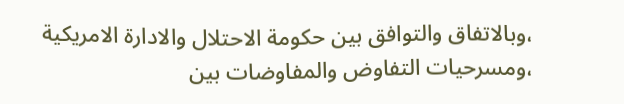،وبالاتفاق والتوافق بين حكومة الاحتلال والادارة الامريكية ،ومسرحيات التفاوض والمفاوضات بين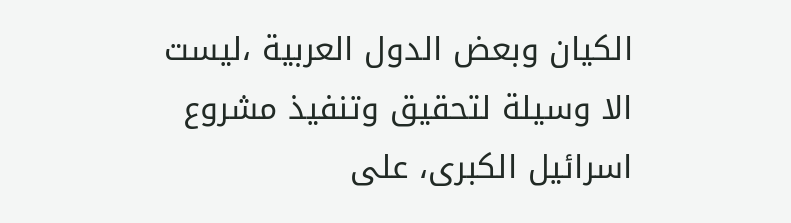الكيان وبعض الدول العربية ،ليست الا وسيلة لتحقيق وتنفيذ مشروع اسرائيل الكبرى، على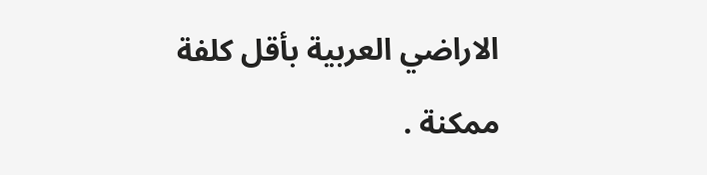الاراضي العربية بأقل كلفة ممكنة .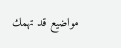مواضيع قد تهمك